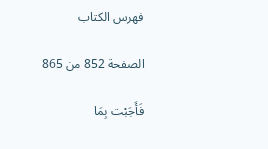فهرس الكتاب

الصفحة 852 من 865

فَأَجَبْت بِمَا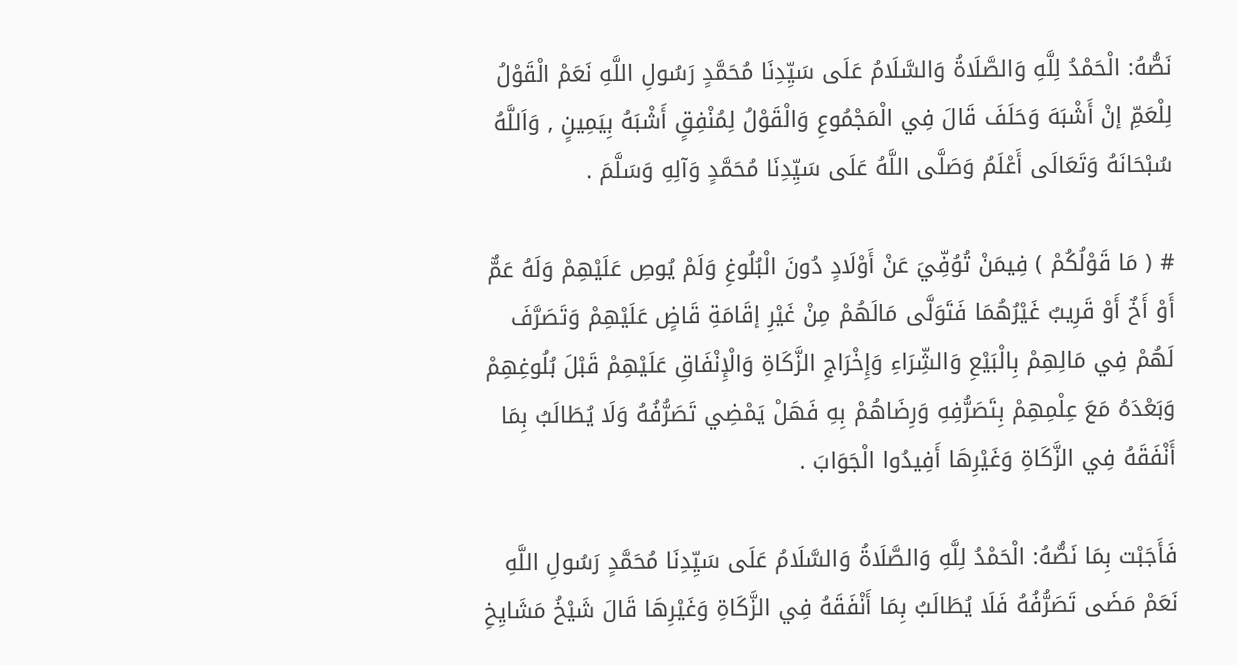نَصُّهُ: الْحَمْدُ لِلَّهِ وَالصَّلَاةُ وَالسَّلَامُ عَلَى سَيِّدِنَا مُحَمَّدٍ رَسُولِ اللَّهِ نَعَمْ الْقَوْلُ لِلْعَمِّ إنْ أَشْبَهَ وَحَلَفَ قَالَ فِي الْمَجْمُوعِ وَالْقَوْلُ لِمُنْفِقٍ أَشْبَهُ بِيَمِينٍ , وَاَللَّهُ سُبْحَانَهُ وَتَعَالَى أَعْلَمُ وَصَلَّى اللَّهُ عَلَى سَيِّدِنَا مُحَمَّدٍ وَآلِهِ وَسَلَّمَ .

# ( مَا قَوْلُكُمْ ) فِيمَنْ تُوُفِّيَ عَنْ أَوْلَادٍ دُونَ الْبُلُوغِ وَلَمْ يُوصِ عَلَيْهِمْ وَلَهُ عَمٌّ أَوْ أَخٌ أَوْ قَرِيبٌ غَيْرُهُمَا فَتَوَلَّى مَالَهُمْ مِنْ غَيْرِ إقَامَةِ قَاضٍ عَلَيْهِمْ وَتَصَرَّفَ لَهُمْ فِي مَالِهِمْ بِالْبَيْعِ وَالشِّرَاءِ وَإِخْرَاجِ الزَّكَاةِ وَالْإِنْفَاقِ عَلَيْهِمْ قَبْلَ بُلُوغِهِمْ وَبَعْدَهُ مَعَ عِلْمِهِمْ بِتَصَرُّفِهِ وَرِضَاهُمْ بِهِ فَهَلْ يَمْضِي تَصَرُّفُهُ وَلَا يُطَالَبُ بِمَا أَنْفَقَهُ فِي الزَّكَاةِ وَغَيْرِهَا أَفِيدُوا الْجَوَابَ .

فَأَجَبْت بِمَا نَصُّهُ: الْحَمْدُ لِلَّهِ وَالصَّلَاةُ وَالسَّلَامُ عَلَى سَيِّدِنَا مُحَمَّدٍ رَسُولِ اللَّهِ نَعَمْ مَضَى تَصَرُّفُهُ فَلَا يُطَالَبُ بِمَا أَنْفَقَهُ فِي الزَّكَاةِ وَغَيْرِهَا قَالَ شَيْخُ مَشَايِخِ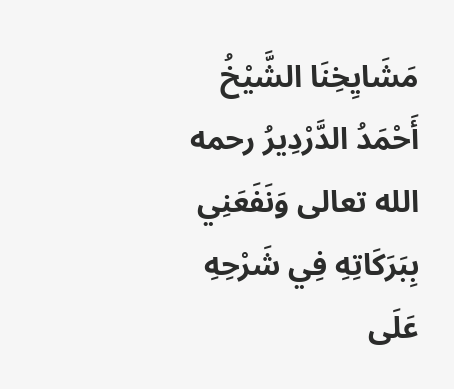مَشَايِخِنَا الشَّيْخُ أَحْمَدُ الدَّرْدِيرُ رحمه الله تعالى وَنَفَعَنِي بِبَرَكَاتِهِ فِي شَرْحِهِ عَلَى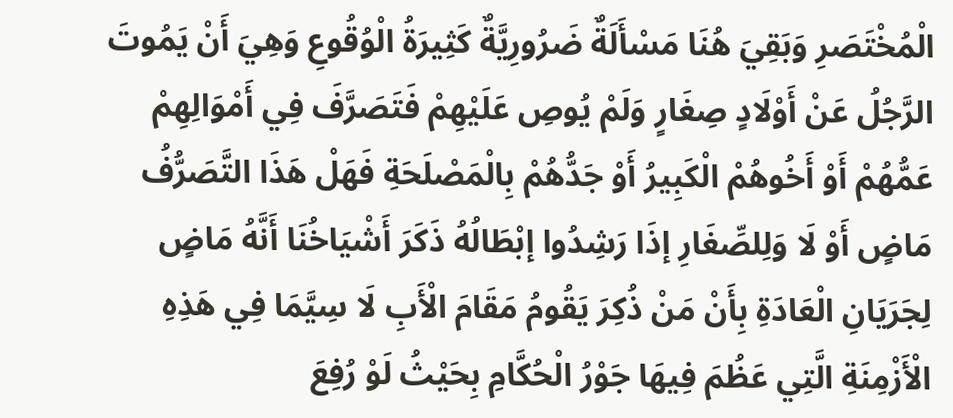الْمُخْتَصَرِ وَبَقِيَ هُنَا مَسْأَلَةٌ ضَرُورِيَّةٌ كَثِيرَةُ الْوُقُوعِ وَهِيَ أَنْ يَمُوتَ الرَّجُلُ عَنْ أَوْلَادٍ صِغَارٍ وَلَمْ يُوصِ عَلَيْهِمْ فَتَصَرَّفَ فِي أَمْوَالِهِمْ عَمُّهُمْ أَوْ أَخُوهُمْ الْكَبِيرُ أَوْ جَدُّهُمْ بِالْمَصْلَحَةِ فَهَلْ هَذَا التَّصَرُّفُ مَاضٍ أَوْ لَا وَلِلصِّغَارِ إذَا رَشِدُوا إبْطَالُهُ ذَكَرَ أَشْيَاخُنَا أَنَّهُ مَاضٍ لِجَرَيَانِ الْعَادَةِ بِأَنْ مَنْ ذُكِرَ يَقُومُ مَقَامَ الْأَبِ لَا سِيَّمَا فِي هَذِهِ الْأَزْمِنَةِ الَّتِي عَظُمَ فِيهَا جَوْرُ الْحُكَّامِ بِحَيْثُ لَوْ رُفِعَ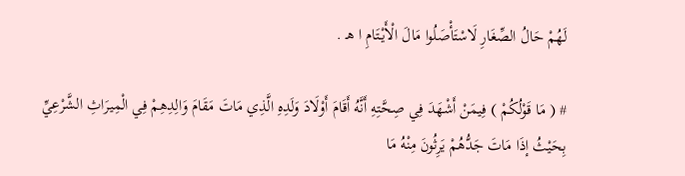لَهُمْ حَالُ الصِّغَارِ لَاسْتَأْصَلُوا مَالَ الْأَيْتَامِ ا هـ .

# ( مَا قَوْلُكُمْ ) فِيمَنْ أَشْهَدَ فِي صِحَّتِهِ أَنَّهُ أَقَامَ أَوْلَادَ وَلَدِهِ الَّذِي مَاتَ مَقَامَ وَالِدِهِمْ فِي الْمِيرَاثِ الشَّرْعِيِّ بِحَيْثُ إذَا مَاتَ جَدُّهُمْ يَرِثُونَ مِنْهُ مَا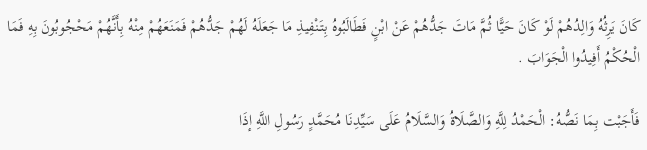كَانَ يَرِثُهُ وَالِدُهُمْ لَوْ كَانَ حَيًّا ثُمَّ مَاتَ جَدُّهُمْ عَنْ ابْنٍ فَطَالَبُوهُ بِتَنْفِيذِ مَا جَعَلَهُ لَهُمْ جَدُّهُمْ فَمَنَعَهُمْ مِنْهُ بِأَنَّهُمْ مَحْجُوبُونَ بِهِ فَمَا الْحُكْمُ أَفِيدُوا الْجَوَابَ .

فَأَجَبْت بِمَا نَصُّهُ: الْحَمْدُ لِلَّهِ وَالصَّلَاةُ وَالسَّلَامُ عَلَى سَيِّدِنَا مُحَمَّدٍ رَسُولِ اللَّهِ إذَا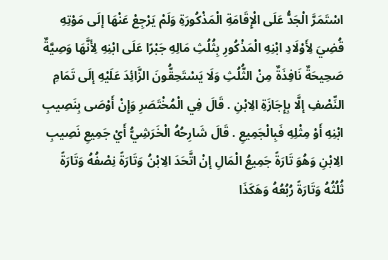اسْتَمَرَّ الْجَدُّ عَلَى الْإِقَامَةِ الْمَذْكُورَةِ وَلَمْ يَرْجِعْ عَنْهَا إلَى مَوْتِهِ قُضِيَ لِأَوْلَادِ ابْنِهِ الْمَذْكُورِ بِثُلُثِ مَالِهِ جَبْرًا عَلَى ابْنِهِ لِأَنَّهَا وَصِيَّةٌ صَحِيحَةٌ نَافِذَةٌ مِنْ الثُّلُثِ وَلَا يَسْتَحِقُّونَ الزَّائِدَ عَلَيْهِ إلَى تَمَامِ النِّصْفِ إلَّا بِإِجَازَةِ الِابْنِ . قَالَ فِي الْمُخْتَصَرِ وَإِنْ أَوْصَى بِنَصِيبِ ابْنِهِ أَوْ مِثْلِهِ فَبِالْجَمِيعِ . قَالَ شَارِحُهُ الْخَرَشِيُّ أَيْ جَمِيعِ نَصِيبِ الِابْنِ وَهُوَ تَارَةً جَمِيعُ الْمَالِ إنْ اتَّحَدَ الِابْنُ وَتَارَةً نِصْفُهُ وَتَارَةً ثُلُثُهُ وَتَارَةً رُبُعُهُ وَهَكَذَا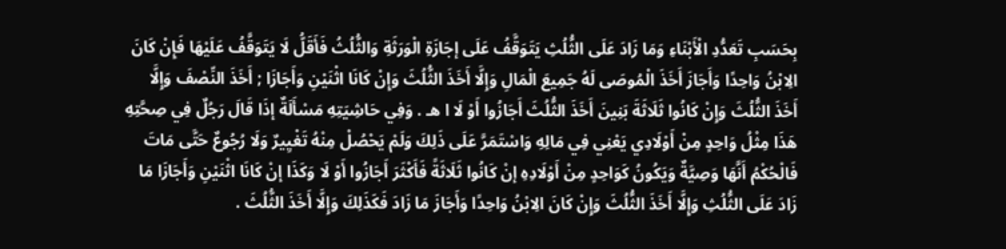بِحَسَبِ تَعَدُّدِ الْأَبْنَاءِ وَمَا زَادَ عَلَى الثُّلُثِ يَتَوَقَّفُ عَلَى إجَازَةِ الْوَرَثَةِ وَالثُّلُثُ فَأَقَلُّ لَا يَتَوَقَّفُ عَلَيْهَا فَإِنْ كَانَ الِابْنُ وَاحِدًا وَأَجَازَ أَخَذَ الْمُوصَى لَهُ جَمِيعَ الْمَالِ وَإِلَّا أَخَذَ الثُّلُثَ وَإِنْ كَانَا اثْنَيْنِ وَأَجَازَا ; أَخَذَ النِّصْفَ وَإِلَّا أَخَذَ الثُّلُثَ وَإِنْ كَانُوا ثَلَاثَةَ بَنِينَ أَخَذَ الثُّلُثَ أَجَازُوا أَوْ لَا ا هـ . وَفِي حَاشِيَتِهِ مَسْأَلَةٌ إذَا قَالَ رَجُلٌ فِي صِحَّتِهِ هَذَا مِثْلُ وَاحِدٍ مِنْ أَوْلَادِي يَعْنِي فِي مَالِهِ وَاسْتَمَرَّ عَلَى ذَلِكَ وَلَمْ يَحْصُلْ مِنْهُ تَغْيِيرٌ وَلَا رُجُوعٌ حَتَّى مَاتَ فَالْحُكْمُ أَنَّهَا وَصِيَّةٌ وَيَكُونُ كَوَاحِدٍ مِنْ أَوْلَادِهِ إنْ كَانُوا ثَلَاثَةً فَأَكْثَرَ أَجَازُوا أَوْ لَا وَكَذَا إنْ كَانَا اثْنَيْنِ وَأَجَازَا مَا زَادَ عَلَى الثُّلُثِ وَإِلَّا أَخَذَ الثُّلُثَ وَإِنْ كَانَ الِابْنُ وَاحِدًا وَأَجَازَ مَا زَادَ فَكَذَلِكَ وَإِلَّا أَخَذَ الثُّلُثَ .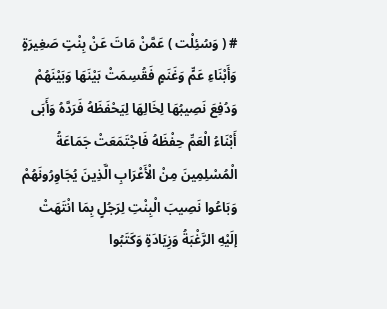# ( وَسُئِلْت ) عَمَّنْ مَاتَ عَنْ بِنْتٍ صَغِيرَةٍ وَأَبْنَاءِ عَمٍّ وَغَنَمٍ فَقُسِمَتْ بَيْنَهَا وَبَيْنَهُمْ وَدُفِعَ نَصِيبُهَا لِخَالِهَا لِيَحْفَظَهُ فَرَدَّهُ وَأَبَى أَبْنَاءُ الْعَمِّ حِفْظَهُ فَاجْتَمَعَتْ جَمَاعَةُ الْمُسْلِمِينَ مِنْ الْأَعْرَابِ الَّذِينَ يُجَاوِرُونَهُمْ وَبَاعُوا نَصِيبَ الْبِنْتِ لِرَجُلٍ بِمَا انْتَهَتْ إلَيْهِ الرَّغْبَةُ وَزِيَادَةٍ وَكَتَبُوا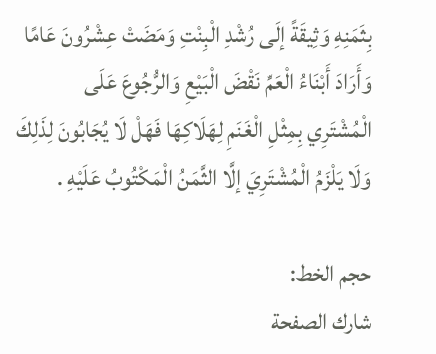بِثَمَنِهِ وَثِيقَةً إلَى رُشْدِ الْبِنْتِ وَمَضَتْ عِشْرُونَ عَامًا وَأَرَادَ أَبْنَاءُ الْعَمِّ نَقْضَ الْبَيْعِ وَالرُّجُوعَ عَلَى الْمُشْتَرِي بِمِثْلِ الْغَنَمِ لِهَلَاكِهَا فَهَلْ لَا يُجَابُونَ لِذَلِكَ وَلَا يَلْزَمُ الْمُشْتَرِيَ إلَّا الثَّمَنُ الْمَكْتُوبُ عَلَيْهِ .

حجم الخط:
شارك الصفحة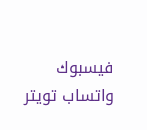فيسبوك واتساب تويتر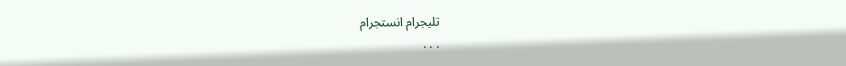تليجرام انستجرام
. . .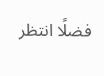فضلًا انتظر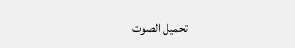تحميل الصوت